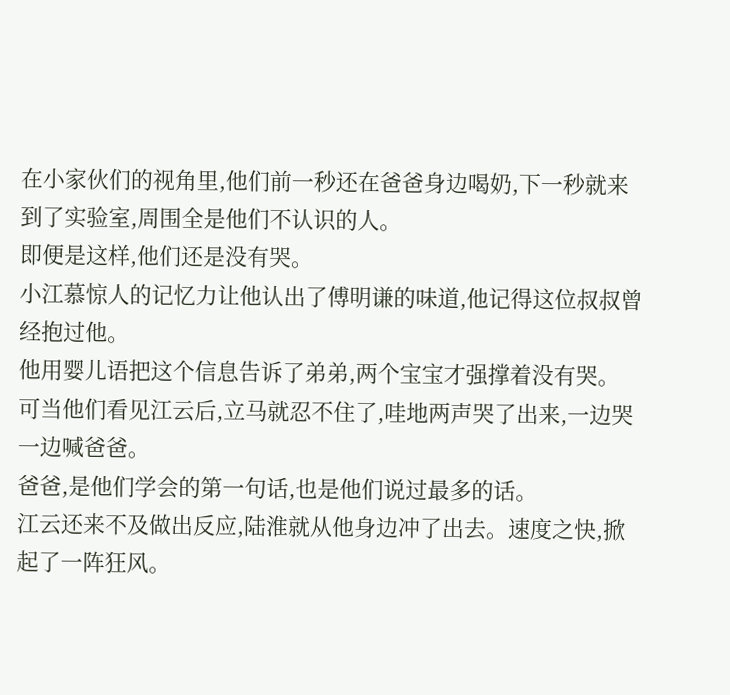在小家伙们的视角里,他们前一秒还在爸爸身边喝奶,下一秒就来到了实验室,周围全是他们不认识的人。
即便是这样,他们还是没有哭。
小江慕惊人的记忆力让他认出了傅明谦的味道,他记得这位叔叔曾经抱过他。
他用婴儿语把这个信息告诉了弟弟,两个宝宝才强撑着没有哭。
可当他们看见江云后,立马就忍不住了,哇地两声哭了出来,一边哭一边喊爸爸。
爸爸,是他们学会的第一句话,也是他们说过最多的话。
江云还来不及做出反应,陆淮就从他身边冲了出去。速度之快,掀起了一阵狂风。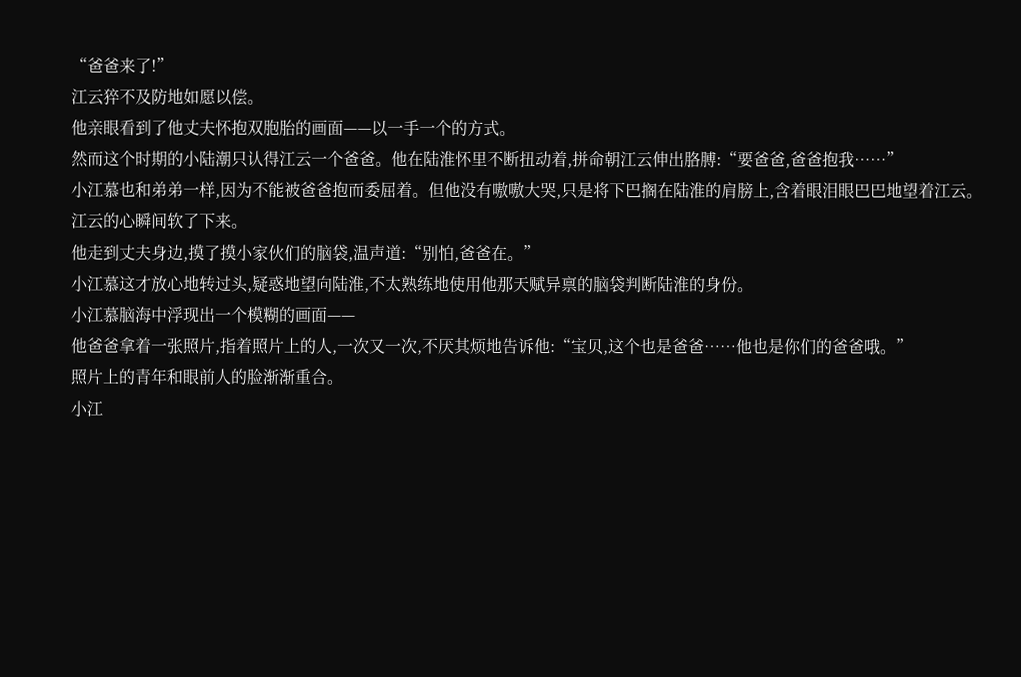“爸爸来了!”
江云猝不及防地如愿以偿。
他亲眼看到了他丈夫怀抱双胞胎的画面——以一手一个的方式。
然而这个时期的小陆潮只认得江云一个爸爸。他在陆淮怀里不断扭动着,拼命朝江云伸出胳膊:“要爸爸,爸爸抱我……”
小江慕也和弟弟一样,因为不能被爸爸抱而委屈着。但他没有嗷嗷大哭,只是将下巴搁在陆淮的肩膀上,含着眼泪眼巴巴地望着江云。
江云的心瞬间软了下来。
他走到丈夫身边,摸了摸小家伙们的脑袋,温声道:“别怕,爸爸在。”
小江慕这才放心地转过头,疑惑地望向陆淮,不太熟练地使用他那天赋异禀的脑袋判断陆淮的身份。
小江慕脑海中浮现出一个模糊的画面——
他爸爸拿着一张照片,指着照片上的人,一次又一次,不厌其烦地告诉他:“宝贝,这个也是爸爸……他也是你们的爸爸哦。”
照片上的青年和眼前人的脸渐渐重合。
小江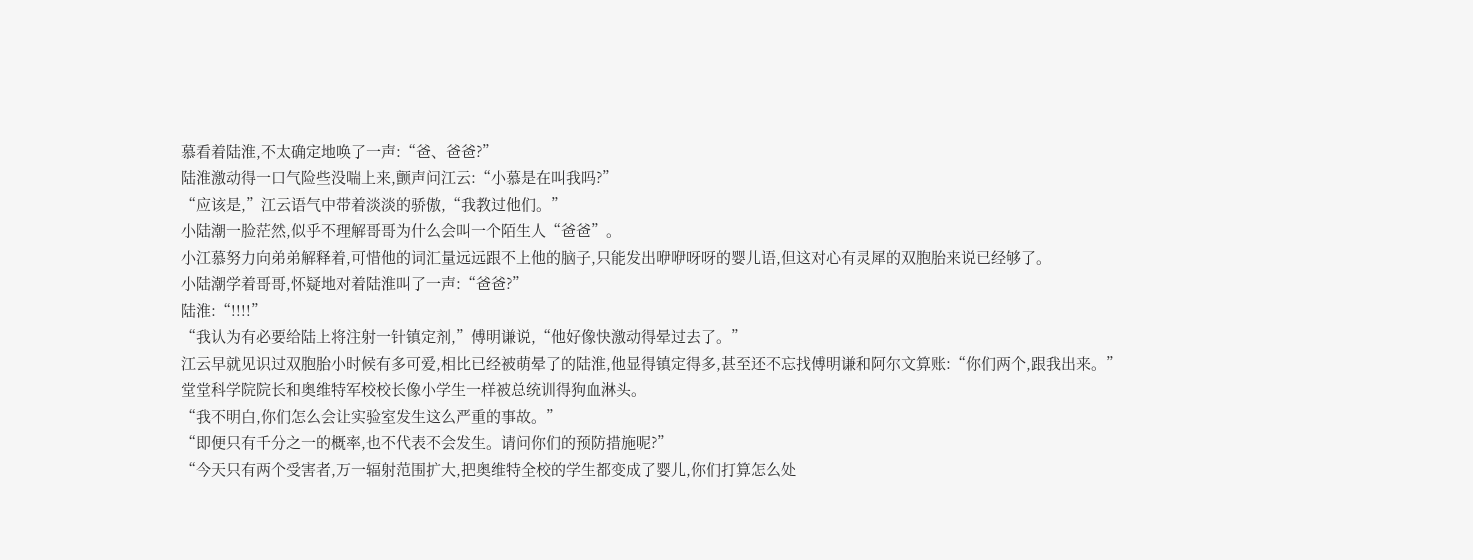慕看着陆淮,不太确定地唤了一声:“爸、爸爸?”
陆淮激动得一口气险些没喘上来,颤声问江云:“小慕是在叫我吗?”
“应该是,”江云语气中带着淡淡的骄傲,“我教过他们。”
小陆潮一脸茫然,似乎不理解哥哥为什么会叫一个陌生人“爸爸”。
小江慕努力向弟弟解释着,可惜他的词汇量远远跟不上他的脑子,只能发出咿咿呀呀的婴儿语,但这对心有灵犀的双胞胎来说已经够了。
小陆潮学着哥哥,怀疑地对着陆淮叫了一声:“爸爸?”
陆淮:“!!!!”
“我认为有必要给陆上将注射一针镇定剂,”傅明谦说,“他好像快激动得晕过去了。”
江云早就见识过双胞胎小时候有多可爱,相比已经被萌晕了的陆淮,他显得镇定得多,甚至还不忘找傅明谦和阿尔文算账:“你们两个,跟我出来。”
堂堂科学院院长和奥维特军校校长像小学生一样被总统训得狗血淋头。
“我不明白,你们怎么会让实验室发生这么严重的事故。”
“即便只有千分之一的概率,也不代表不会发生。请问你们的预防措施呢?”
“今天只有两个受害者,万一辐射范围扩大,把奥维特全校的学生都变成了婴儿,你们打算怎么处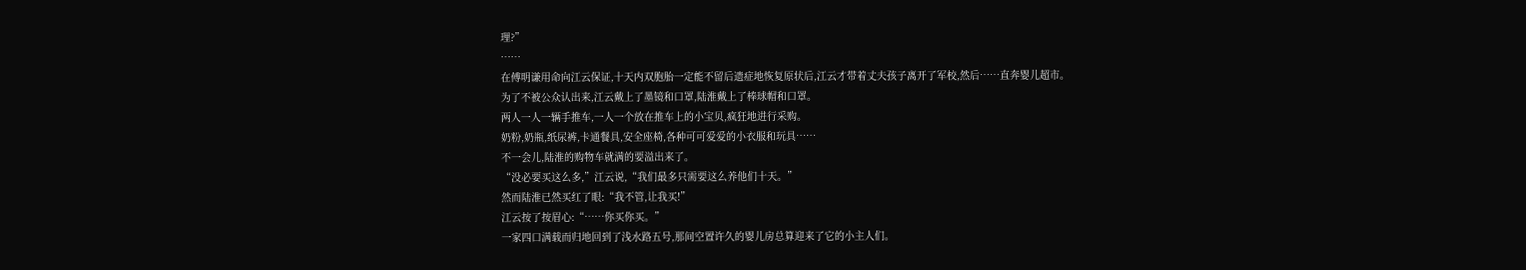理?”
……
在傅明谦用命向江云保证,十天内双胞胎一定能不留后遗症地恢复原状后,江云才带着丈夫孩子离开了军校,然后……直奔婴儿超市。
为了不被公众认出来,江云戴上了墨镜和口罩,陆淮戴上了棒球帽和口罩。
两人一人一辆手推车,一人一个放在推车上的小宝贝,疯狂地进行采购。
奶粉,奶瓶,纸尿裤,卡通餐具,安全座椅,各种可可爱爱的小衣服和玩具……
不一会儿,陆淮的购物车就满的要溢出来了。
“没必要买这么多,”江云说,“我们最多只需要这么养他们十天。”
然而陆淮已然买红了眼:“我不管,让我买!”
江云按了按眉心:“……你买你买。”
一家四口满载而归地回到了浅水路五号,那间空置许久的婴儿房总算迎来了它的小主人们。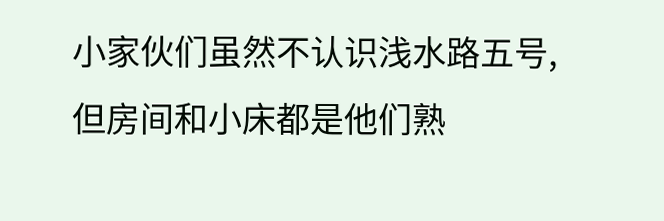小家伙们虽然不认识浅水路五号,但房间和小床都是他们熟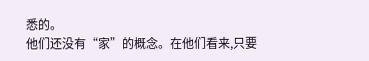悉的。
他们还没有“家”的概念。在他们看来,只要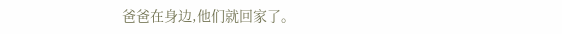爸爸在身边,他们就回家了。